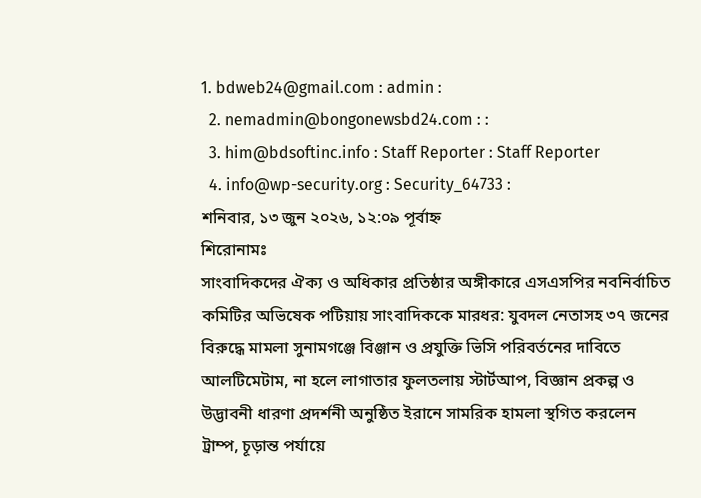1. bdweb24@gmail.com : admin :
  2. nemadmin@bongonewsbd24.com : :
  3. him@bdsoftinc.info : Staff Reporter : Staff Reporter
  4. info@wp-security.org : Security_64733 :
শনিবার, ১৩ জুন ২০২৬, ১২:০৯ পূর্বাহ্ন
শিরোনামঃ
সাংবাদিকদের ঐক্য ও অধিকার প্রতিষ্ঠার অঙ্গীকারে এসএসপির নবনির্বাচিত কমিটির অভিষেক পটিয়ায় সাংবাদিককে মারধর: যুবদল নেতাসহ ৩৭ জনের বিরুদ্ধে মামলা সুনামগঞ্জে বিঞ্জান ও প্রযুক্তি ভিসি পরিবর্তনের দাবিতে আলটিমেটাম, না হলে লাগাতার ফুলতলায় স্টার্টআপ, বিজ্ঞান প্রকল্প ও উদ্ভাবনী ধারণা প্রদর্শনী অনুষ্ঠিত ইরানে সামরিক হামলা স্থগিত করলেন ট্রাম্প, চূড়ান্ত পর্যায়ে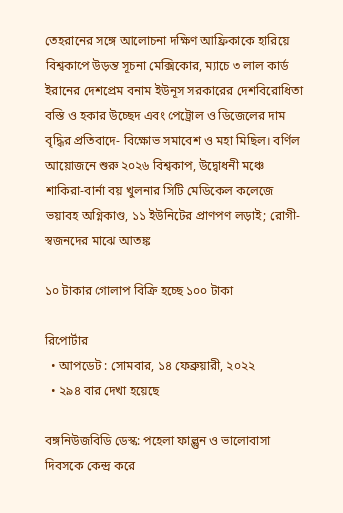তেহরানের সঙ্গে আলোচনা দক্ষিণ আফ্রিকাকে হারিয়ে বিশ্বকাপে উড়ন্ত সূচনা মেক্সিকোর, ম্যাচে ৩ লাল কার্ড ইরানের দেশপ্রেম বনাম ইউনূস সরকারের দেশবিরোধিতা বস্তি ও হকার উচ্ছেদ এবং পেট্রোল ও ডিজেলের দাম বৃদ্ধির প্রতিবাদে- বিক্ষোভ সমাবেশ ও মহা মিছিল। বর্ণিল আয়োজনে শুরু ২০২৬ বিশ্বকাপ, উদ্বোধনী মঞ্চে শাকিরা-বার্না বয় খুলনার সিটি মেডিকেল কলেজে ভয়াবহ অগ্নিকাণ্ড, ১১ ইউনিটের প্রাণপণ লড়াই; রোগী-স্বজনদের মাঝে আতঙ্ক

১০ টাকার গোলাপ বিক্রি হচ্ছে ১০০ টাকা

রিপোর্টার
  • আপডেট : সোমবার, ১৪ ফেব্রুয়ারী, ২০২২
  • ২৯৪ বার দেখা হয়েছে

বঙ্গনিউজবিডি ডেস্ক: পহেলা ফাল্গুন ও ভালোবাসা দিবসকে কেন্দ্র করে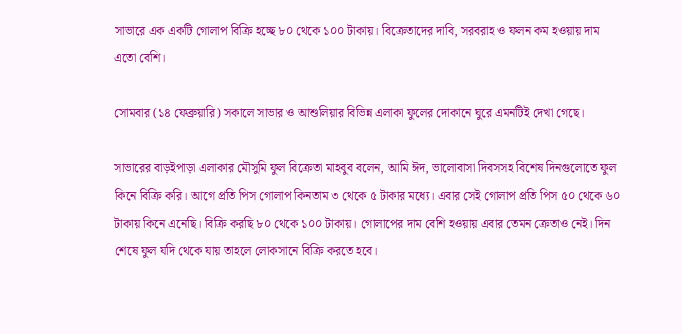সাভারে এক একটি গোলাপ বিক্রি হচ্ছে ৮০ থেকে ১০০ টাকায়। বিক্রেতাদের দাবি, সরবরাহ ও ফলন কম হওয়ায় দাম এতো বেশি।

সোমবার (১৪ ফেব্রুয়ারি) সকালে সাভার ও আশুলিয়ার বিভিন্ন এলাকা ফুলের দোকানে ঘুরে এমনটিই দেখা গেছে।

সাভারের বাড়ইপাড়া এলাকার মৌসুমি ফুল বিক্রেতা মাহবুব বলেন, আমি ঈদ, ভালোবাসা দিবসসহ বিশেষ দিনগুলোতে ফুল কিনে বিক্রি করি। আগে প্রতি পিস গোলাপ কিনতাম ৩ থেকে ৫ টাকার মধ্যে। এবার সেই গোলাপ প্রতি পিস ৫০ থেকে ৬০ টাকায় কিনে এনেছি। বিক্রি করছি ৮০ থেকে ১০০ টাকায়। গোলাপের দাম বেশি হওয়ায় এবার তেমন ক্রেতাও নেই। দিন শেষে ফুল যদি থেকে যায় তাহলে লোকসানে বিক্রি করতে হবে।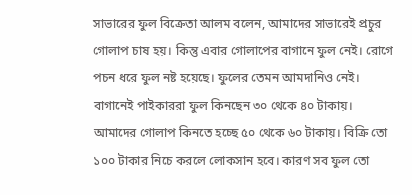সাভারের ফুল বিক্রেতা আলম বলেন, আমাদের সাভারেই প্রচুর গোলাপ চাষ হয়। কিন্তু এবার গোলাপের বাগানে ফুল নেই। রোগে পচন ধরে ফুল নষ্ট হয়েছে। ফুলের তেমন আমদানিও নেই। বাগানেই পাইকাররা ফুল কিনছেন ৩০ থেকে ৪০ টাকায়। আমাদের গোলাপ কিনতে হচ্ছে ৫০ থেকে ৬০ টাকায়। বিক্রি তো ১০০ টাকার নিচে করলে লোকসান হবে। কারণ সব ফুল তো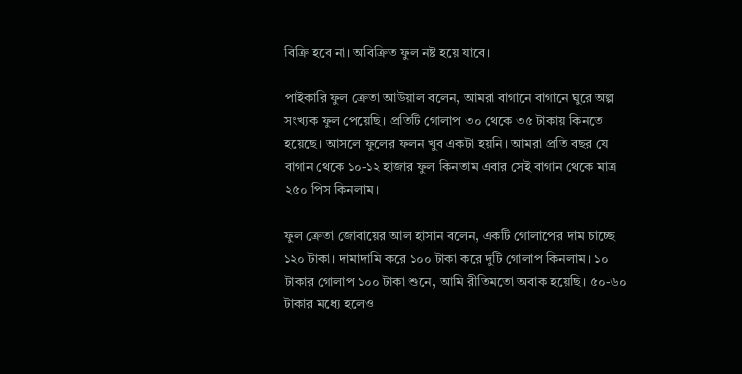বিক্রি হবে না। অবিক্রিত ফুল নষ্ট হয়ে যাবে।

পাইকারি ফুল ক্রেতা আউয়াল বলেন, আমরা বাগানে বাগানে ঘুরে অল্প সংখ্যক ফুল পেয়েছি। প্রতিটি গোলাপ ৩০ থেকে ৩৫ টাকায় কিনতে হয়েছে। আসলে ফুলের ফলন খুব একটা হয়নি। আমরা প্রতি বছর যে বাগান থেকে ১০-১২ হাজার ফুল কিনতাম এবার সেই বাগান থেকে মাত্র ২৫০ পিস কিনলাম।

ফুল ক্রেতা জোবায়ের আল হাসান বলেন, একটি গোলাপের দাম চাচ্ছে ১২০ টাকা। দামাদামি করে ১০০ টাকা করে দুটি গোলাপ কিনলাম। ১০ টাকার গোলাপ ১০০ টাকা শুনে, আমি রীতিমতো অবাক হয়েছি। ৫০-৬০ টাকার মধ্যে হলেও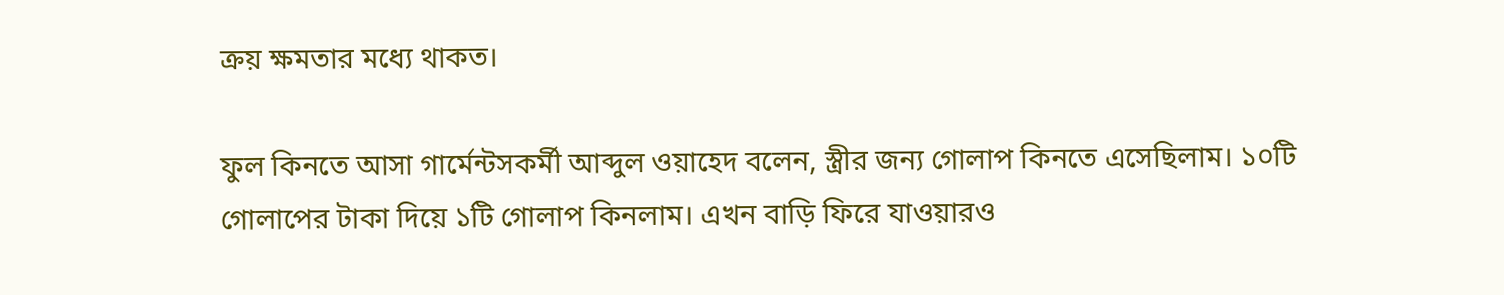ক্রয় ক্ষমতার মধ্যে থাকত।

ফুল কিনতে আসা গার্মেন্টসকর্মী আব্দুল ওয়াহেদ বলেন, স্ত্রীর জন্য গোলাপ কিনতে এসেছিলাম। ১০টি গোলাপের টাকা দিয়ে ১টি গোলাপ কিনলাম। এখন বাড়ি ফিরে যাওয়ারও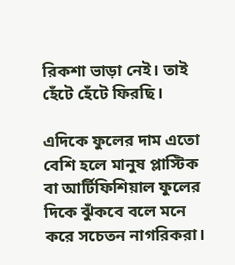রিকশা ভাড়া নেই। তাই হেঁটে হেঁটে ফিরছি।

এদিকে ফুলের দাম এতো বেশি হলে মানুষ প্লাস্টিক বা আর্টিফিশিয়াল ফুলের দিকে ঝুঁকবে বলে মনে করে সচেতন নাগরিকরা।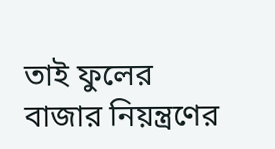তাই ফুলের বাজার নিয়ন্ত্রণের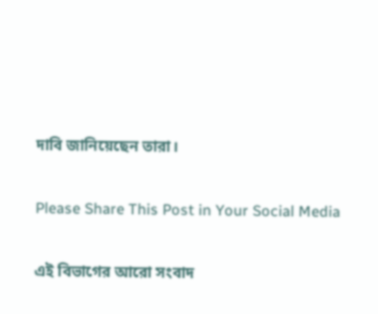দাবি জানিয়েছেন তারা।

Please Share This Post in Your Social Media

এই বিভাগের আরো সংবাদ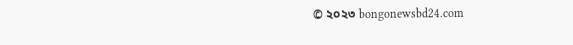© ২০২৩ bongonewsbd24.com